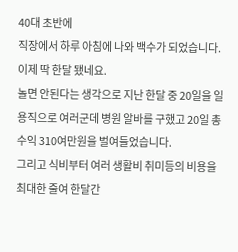40대 초반에
직장에서 하루 아침에 나와 백수가 되었습니다.
이제 딱 한달 됐네요.
놀면 안된다는 생각으로 지난 한달 중 20일을 일용직으로 여러군데 병원 알바를 구했고 20일 총수익 310여만원을 벌여들었습니다.
그리고 식비부터 여러 생활비 취미등의 비용을 최대한 줄여 한달간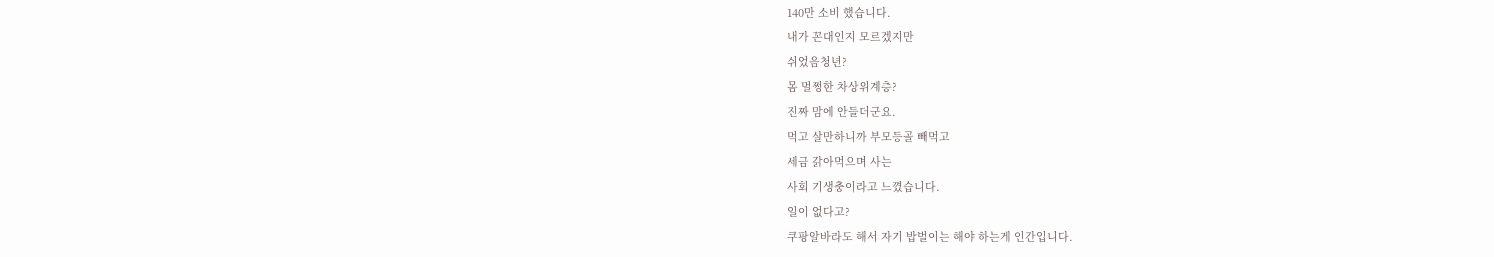140만 소비 했습니다.
내가 꼰대인지 모르겠지만
쉬었음청년?
몸 멀쩡한 차상위계층?
진짜 맘에 안들더군요.
먹고 살만하니까 부모등골 빼먹고
세금 갉아먹으며 사는
사회 기생충이라고 느꼈습니다.
일이 없다고?
쿠팡알바라도 해서 자기 밥벌이는 해야 하는게 인간입니다.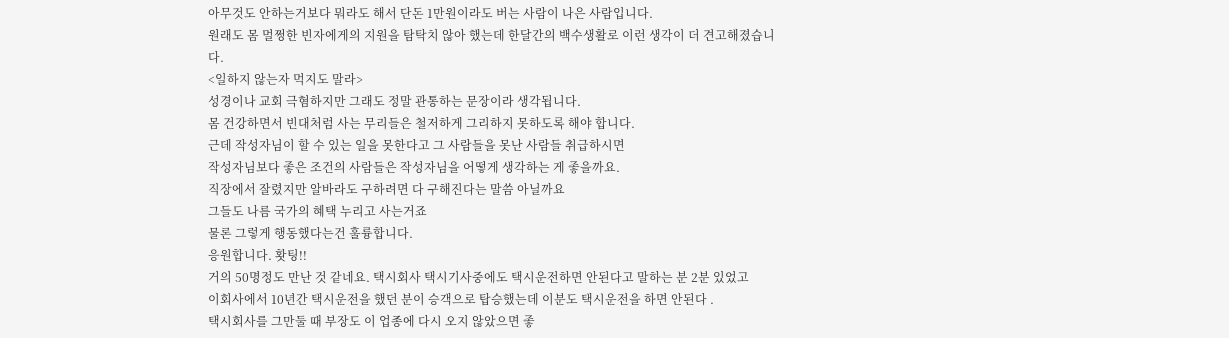아무것도 안하는거보다 뭐라도 해서 단돈 1만원이라도 버는 사람이 나은 사람입니다.
원래도 몸 멀쩡한 빈자에게의 지원을 탐탁치 않아 했는데 한달간의 백수생활로 이런 생각이 더 견고해졌습니다.
<일하지 않는자 먹지도 말라>
성경이나 교회 극혐하지만 그래도 정말 관통하는 문장이라 생각됩니다.
몸 건강하면서 빈대처럼 사는 무리들은 철저하게 그리하지 못하도록 해야 합니다.
근데 작성자님이 할 수 있는 일을 못한다고 그 사람들을 못난 사람들 취급하시면
작성자님보다 좋은 조건의 사람들은 작성자님을 어떻게 생각하는 게 좋을까요.
직장에서 잘렸지만 알바라도 구하려면 다 구해진다는 말씀 아닐까요
그들도 나름 국가의 혜택 누리고 사는거죠
물론 그렇게 행동했다는건 훌륭합니다.
응원합니다. 홧팅!!
거의 50명정도 만난 것 같네요. 택시회사 택시기사중에도 택시운전하면 안된다고 말하는 분 2분 있었고
이회사에서 10년간 택시운전을 했던 분이 승객으로 탑승했는데 이분도 택시운전을 하면 안된다 .
택시회사를 그만둘 때 부장도 이 업종에 다시 오지 않았으면 좋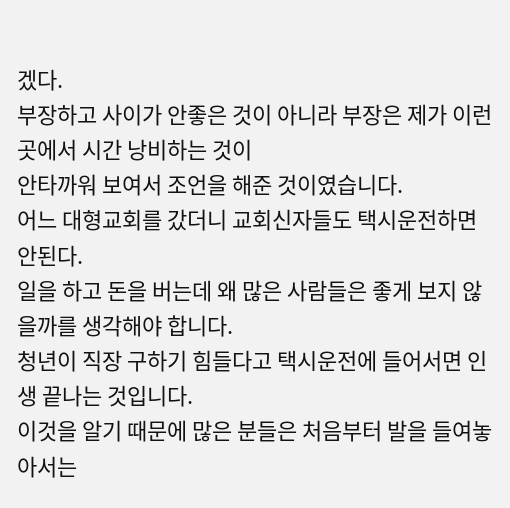겠다.
부장하고 사이가 안좋은 것이 아니라 부장은 제가 이런 곳에서 시간 낭비하는 것이
안타까워 보여서 조언을 해준 것이였습니다.
어느 대형교회를 갔더니 교회신자들도 택시운전하면 안된다.
일을 하고 돈을 버는데 왜 많은 사람들은 좋게 보지 않을까를 생각해야 합니다.
청년이 직장 구하기 힘들다고 택시운전에 들어서면 인생 끝나는 것입니다.
이것을 알기 때문에 많은 분들은 처음부터 발을 들여놓아서는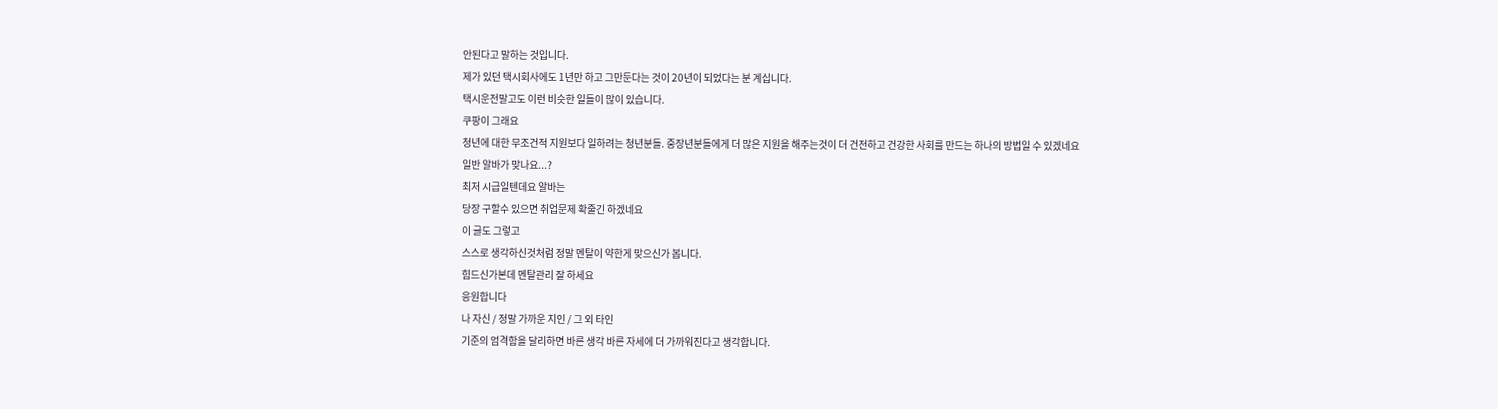안된다고 말하는 것입니다.
제가 있던 택시회사에도 1년만 하고 그만둔다는 것이 20년이 되었다는 분 계십니다.
택시운전말고도 이런 비슷한 일들이 많이 있습니다.
쿠팡이 그래요
청년에 대한 무조건적 지원보다 일하려는 청년분들. 중장년분들에게 더 많은 지원을 해주는것이 더 건전하고 건강한 사회를 만드는 하나의 방법일 수 있겠네요
일반 알바가 맞나요...?
최저 시급일텐데요 알바는
당장 구할수 있으면 취업문제 확줄긴 하겠네요
이 글도 그렇고
스스로 생각하신것처럼 정말 멘탈이 약한게 맞으신가 봅니다.
힘드신가본데 멘탈관리 잘 하세요
응원합니다
나 자신 / 정말 가까운 지인 / 그 외 타인
기준의 엄격함을 달리하면 바른 생각 바른 자세에 더 가까워진다고 생각합니다.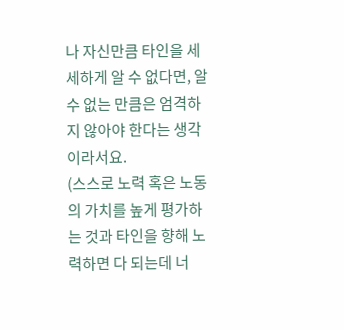나 자신만큼 타인을 세세하게 알 수 없다면, 알 수 없는 만큼은 엄격하지 않아야 한다는 생각이라서요.
(스스로 노력 혹은 노동의 가치를 높게 평가하는 것과 타인을 향해 노력하면 다 되는데 너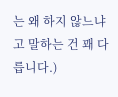는 왜 하지 않느냐고 말하는 건 꽤 다릅니다.)